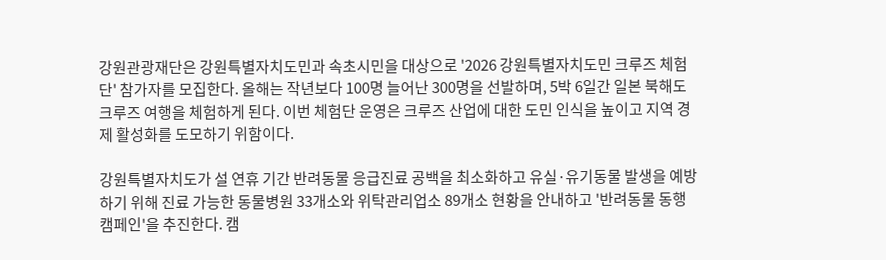강원관광재단은 강원특별자치도민과 속초시민을 대상으로 '2026 강원특별자치도민 크루즈 체험단' 참가자를 모집한다. 올해는 작년보다 100명 늘어난 300명을 선발하며, 5박 6일간 일본 북해도 크루즈 여행을 체험하게 된다. 이번 체험단 운영은 크루즈 산업에 대한 도민 인식을 높이고 지역 경제 활성화를 도모하기 위함이다.

강원특별자치도가 설 연휴 기간 반려동물 응급진료 공백을 최소화하고 유실·유기동물 발생을 예방하기 위해 진료 가능한 동물병원 33개소와 위탁관리업소 89개소 현황을 안내하고 '반려동물 동행 캠페인'을 추진한다. 캠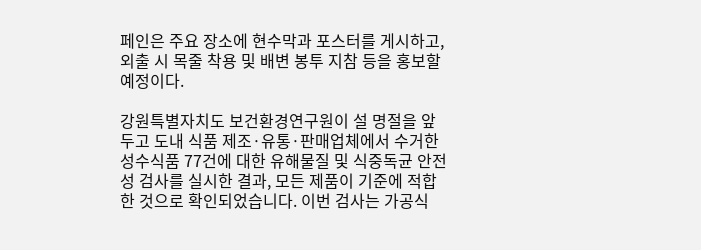페인은 주요 장소에 현수막과 포스터를 게시하고, 외출 시 목줄 착용 및 배변 봉투 지참 등을 홍보할 예정이다.

강원특별자치도 보건환경연구원이 설 명절을 앞두고 도내 식품 제조·유통·판매업체에서 수거한 성수식품 77건에 대한 유해물질 및 식중독균 안전성 검사를 실시한 결과, 모든 제품이 기준에 적합한 것으로 확인되었습니다. 이번 검사는 가공식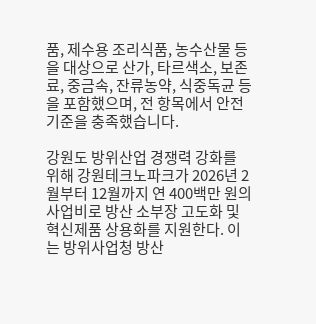품, 제수용 조리식품, 농수산물 등을 대상으로 산가, 타르색소, 보존료, 중금속, 잔류농약, 식중독균 등을 포함했으며, 전 항목에서 안전 기준을 충족했습니다.

강원도 방위산업 경쟁력 강화를 위해 강원테크노파크가 2026년 2월부터 12월까지 연 400백만 원의 사업비로 방산 소부장 고도화 및 혁신제품 상용화를 지원한다. 이는 방위사업청 방산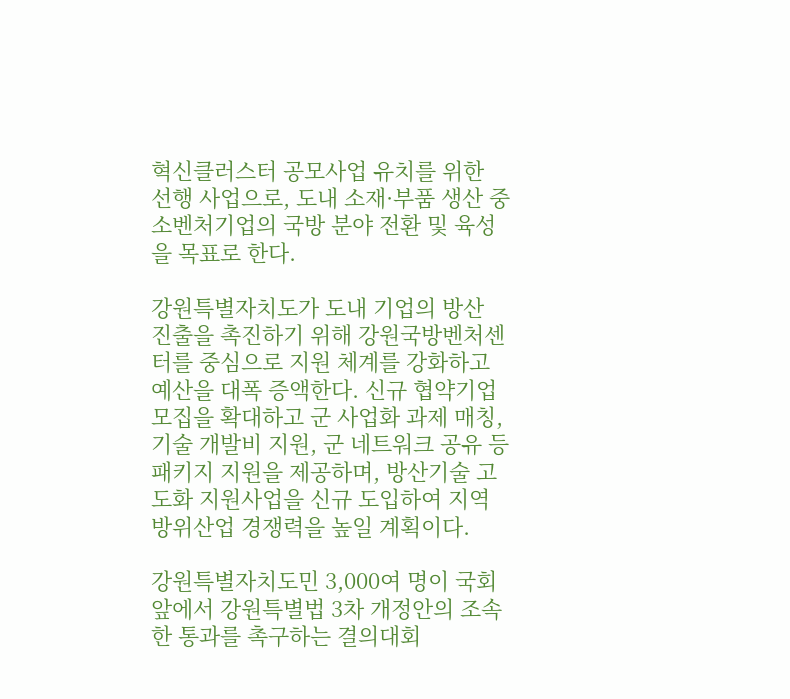혁신클러스터 공모사업 유치를 위한 선행 사업으로, 도내 소재·부품 생산 중소벤처기업의 국방 분야 전환 및 육성을 목표로 한다.

강원특별자치도가 도내 기업의 방산 진출을 촉진하기 위해 강원국방벤처센터를 중심으로 지원 체계를 강화하고 예산을 대폭 증액한다. 신규 협약기업 모집을 확대하고 군 사업화 과제 매칭, 기술 개발비 지원, 군 네트워크 공유 등 패키지 지원을 제공하며, 방산기술 고도화 지원사업을 신규 도입하여 지역 방위산업 경쟁력을 높일 계획이다.

강원특별자치도민 3,000여 명이 국회 앞에서 강원특별법 3차 개정안의 조속한 통과를 촉구하는 결의대회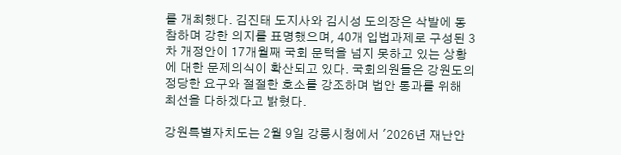를 개최했다. 김진태 도지사와 김시성 도의장은 삭발에 동참하며 강한 의지를 표명했으며, 40개 입법과제로 구성된 3차 개정안이 17개월째 국회 문턱을 넘지 못하고 있는 상황에 대한 문제의식이 확산되고 있다. 국회의원들은 강원도의 정당한 요구와 절절한 호소를 강조하며 법안 통과를 위해 최선을 다하겠다고 밝혔다.

강원특별자치도는 2월 9일 강릉시청에서 '2026년 재난안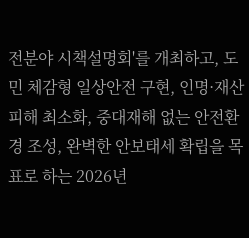전분야 시책설명회'를 개최하고, 도민 체감형 일상안전 구현, 인명·재산 피해 최소화, 중대재해 없는 안전환경 조성, 완벽한 안보태세 확립을 목표로 하는 2026년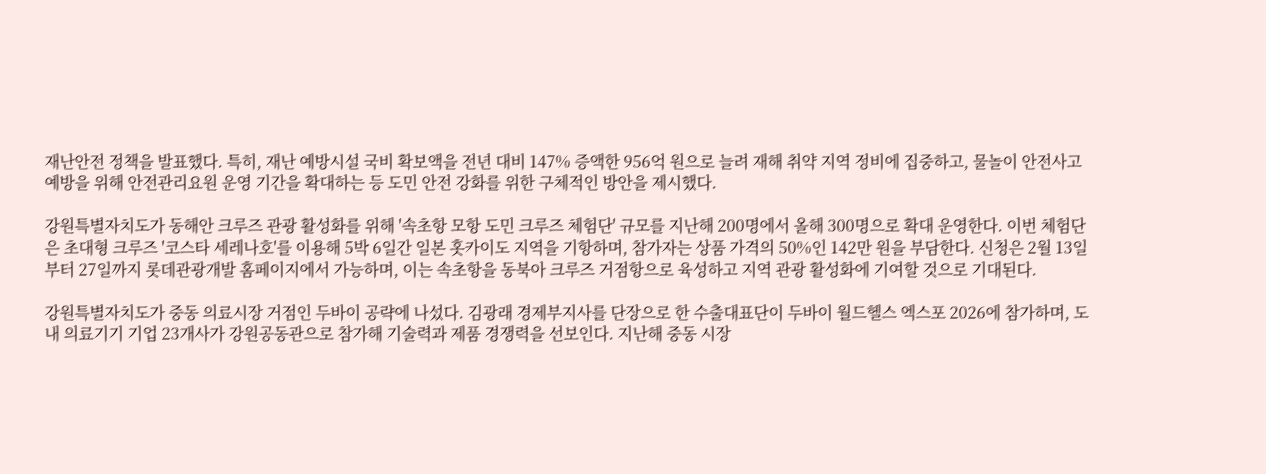재난안전 정책을 발표했다. 특히, 재난 예방시설 국비 확보액을 전년 대비 147% 증액한 956억 원으로 늘려 재해 취약 지역 정비에 집중하고, 물놀이 안전사고 예방을 위해 안전관리요원 운영 기간을 확대하는 등 도민 안전 강화를 위한 구체적인 방안을 제시했다.

강원특별자치도가 동해안 크루즈 관광 활성화를 위해 '속초항 모항 도민 크루즈 체험단' 규모를 지난해 200명에서 올해 300명으로 확대 운영한다. 이번 체험단은 초대형 크루즈 '코스타 세레나호'를 이용해 5박 6일간 일본 홋카이도 지역을 기항하며, 참가자는 상품 가격의 50%인 142만 원을 부담한다. 신청은 2월 13일부터 27일까지 롯데관광개발 홈페이지에서 가능하며, 이는 속초항을 동북아 크루즈 거점항으로 육성하고 지역 관광 활성화에 기여할 것으로 기대된다.

강원특별자치도가 중동 의료시장 거점인 두바이 공략에 나섰다. 김광래 경제부지사를 단장으로 한 수출대표단이 두바이 월드헬스 엑스포 2026에 참가하며, 도내 의료기기 기업 23개사가 강원공동관으로 참가해 기술력과 제품 경쟁력을 선보인다. 지난해 중동 시장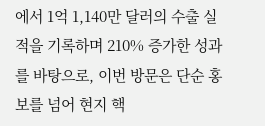에서 1억 1,140만 달러의 수출 실적을 기록하며 210% 증가한 성과를 바탕으로, 이번 방문은 단순 홍보를 넘어 현지 핵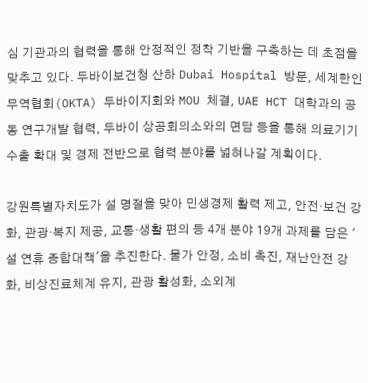심 기관과의 협력을 통해 안정적인 정착 기반을 구축하는 데 초점을 맞추고 있다. 두바이보건청 산하 Dubai Hospital 방문, 세계한인무역협회(OKTA) 두바이지회와 MOU 체결, UAE HCT 대학과의 공동 연구개발 협력, 두바이 상공회의소와의 면담 등을 통해 의료기기 수출 확대 및 경제 전반으로 협력 분야를 넓혀나갈 계획이다.

강원특별자치도가 설 명절을 맞아 민생경제 활력 제고, 안전·보건 강화, 관광·복지 제공, 교통·생활 편의 등 4개 분야 19개 과제를 담은 '설 연휴 종합대책'을 추진한다. 물가 안정, 소비 촉진, 재난안전 강화, 비상진료체계 유지, 관광 활성화, 소외계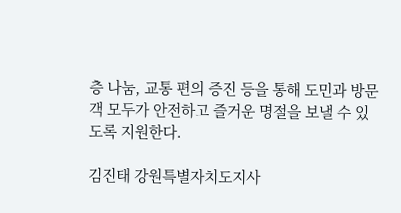층 나눔, 교통 편의 증진 등을 통해 도민과 방문객 모두가 안전하고 즐거운 명절을 보낼 수 있도록 지원한다.

김진태 강원특별자치도지사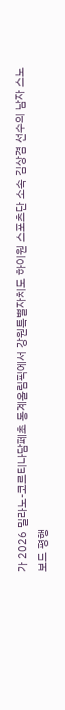가 2026 밀라노-코르티나담페초 동계올림픽에서 강원특별자치도 하이원 스포츠단 소속 김상겸 선수의 남자 스노보드 평행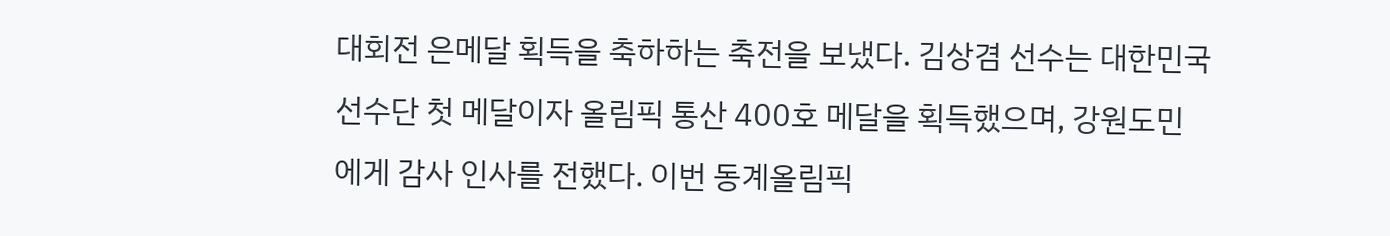대회전 은메달 획득을 축하하는 축전을 보냈다. 김상겸 선수는 대한민국 선수단 첫 메달이자 올림픽 통산 400호 메달을 획득했으며, 강원도민에게 감사 인사를 전했다. 이번 동계올림픽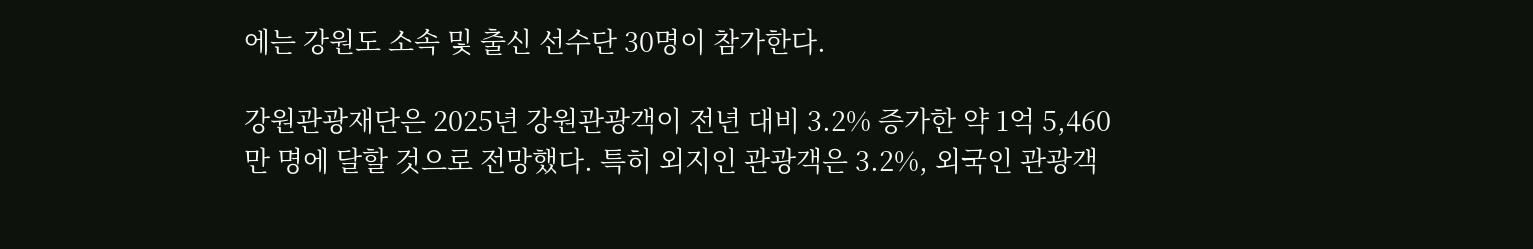에는 강원도 소속 및 출신 선수단 30명이 참가한다.

강원관광재단은 2025년 강원관광객이 전년 대비 3.2% 증가한 약 1억 5,460만 명에 달할 것으로 전망했다. 특히 외지인 관광객은 3.2%, 외국인 관광객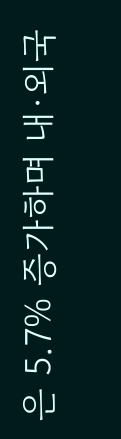은 5.7% 증가하며 내·외국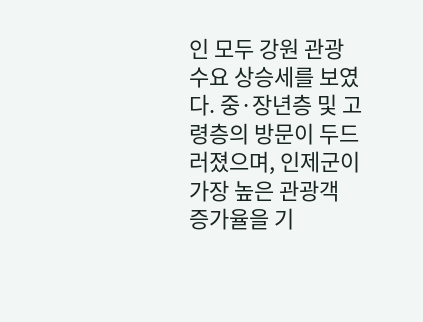인 모두 강원 관광 수요 상승세를 보였다. 중·장년층 및 고령층의 방문이 두드러졌으며, 인제군이 가장 높은 관광객 증가율을 기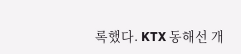록했다. KTX 동해선 개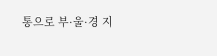통으로 부·울·경 지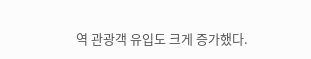역 관광객 유입도 크게 증가했다.